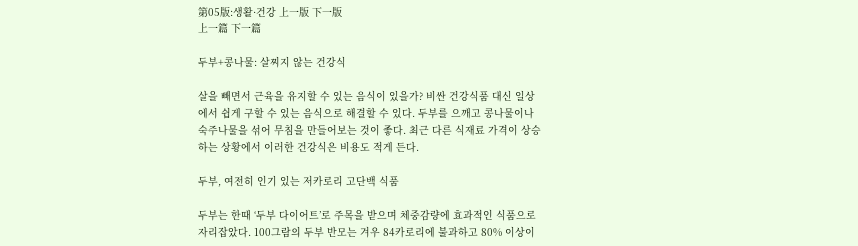第05版:생활·건강 上一版 下一版
上一篇 下一篇

두부+콩나물: 살찌지 않는 건강식

살을 빼면서 근육을 유지할 수 있는 음식이 있을가? 비싼 건강식품 대신 일상에서 쉽게 구할 수 있는 음식으로 해결할 수 있다. 두부를 으깨고 콩나물이나 숙주나물을 섞어 무침을 만들어보는 것이 좋다. 최근 다른 식재료 가격이 상승하는 상황에서 이러한 건강식은 비용도 적게 든다.

두부, 여전히 인기 있는 저카로리 고단백 식품

두부는 한때 ‘두부 다이어트’로 주목을 받으며 체중감량에 효과적인 식품으로 자리잡았다. 100그람의 두부 반모는 겨우 84카로리에 불과하고 80% 이상이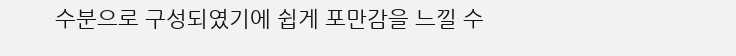수분으로 구성되였기에 쉽게 포만감을 느낄 수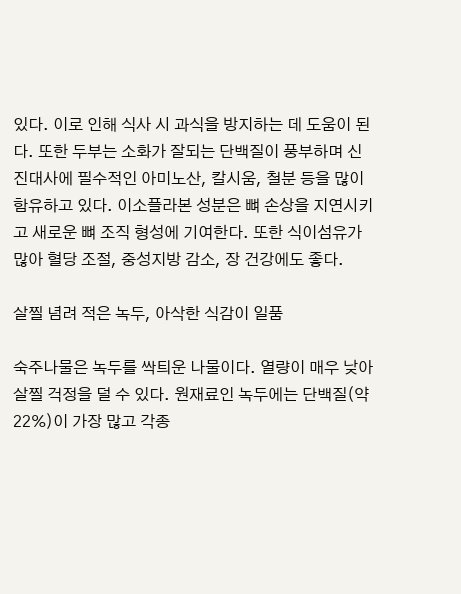있다. 이로 인해 식사 시 과식을 방지하는 데 도움이 된다. 또한 두부는 소화가 잘되는 단백질이 풍부하며 신진대사에 필수적인 아미노산, 칼시움, 철분 등을 많이 함유하고 있다. 이소플라본 성분은 뼈 손상을 지연시키고 새로운 뼈 조직 형성에 기여한다. 또한 식이섬유가 많아 혈당 조절, 중성지방 감소, 장 건강에도 좋다.

살찔 념려 적은 녹두, 아삭한 식감이 일품

숙주나물은 녹두를 싹틔운 나물이다. 열량이 매우 낮아 살찔 걱정을 덜 수 있다. 원재료인 녹두에는 단백질(약 22%)이 가장 많고 각종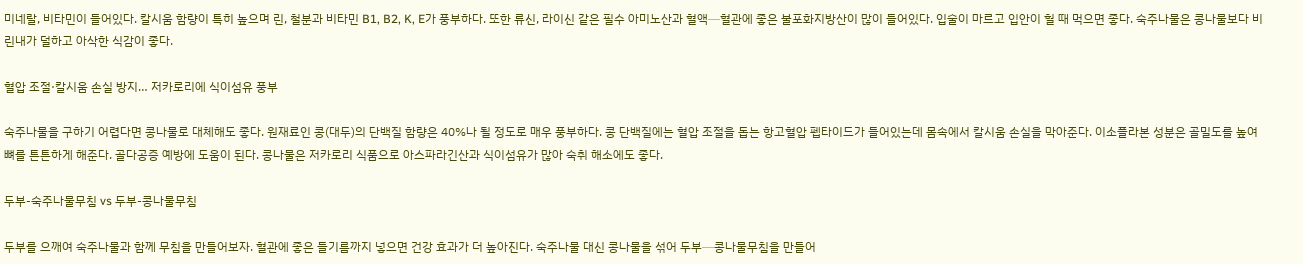미네랄, 비타민이 들어있다. 칼시움 함량이 특히 높으며 린, 철분과 비타민 B1, B2, K, E가 풍부하다. 또한 류신, 라이신 같은 필수 아미노산과 혈액─혈관에 좋은 불포화지방산이 많이 들어있다. 입술이 마르고 입안이 헐 때 먹으면 좋다. 숙주나물은 콩나물보다 비린내가 덜하고 아삭한 식감이 좋다.

혈압 조절·칼시움 손실 방지… 저카로리에 식이섬유 풍부

숙주나물을 구하기 어렵다면 콩나물로 대체해도 좋다. 원재료인 콩(대두)의 단백질 함량은 40%나 될 정도로 매우 풍부하다. 콩 단백질에는 혈압 조절을 돕는 항고혈압 펩타이드가 들어있는데 몸속에서 칼시움 손실을 막아준다. 이소플라본 성분은 골밀도를 높여 뼈를 튼튼하게 해준다. 골다공증 예방에 도움이 된다. 콩나물은 저카로리 식품으로 아스파라긴산과 식이섬유가 많아 숙취 해소에도 좋다.

두부-숙주나물무침 vs 두부-콩나물무침

두부를 으깨여 숙주나물과 함께 무침을 만들어보자. 혈관에 좋은 들기름까지 넣으면 건강 효과가 더 높아진다. 숙주나물 대신 콩나물을 섞어 두부─콩나물무침을 만들어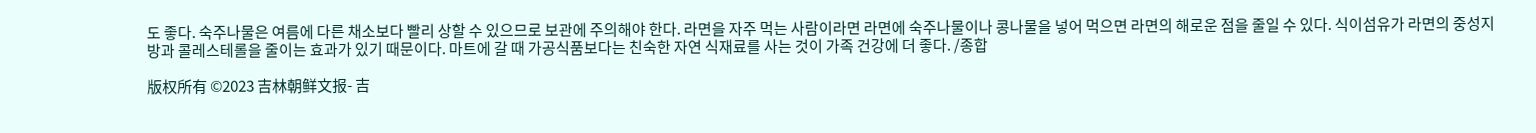도 좋다. 숙주나물은 여름에 다른 채소보다 빨리 상할 수 있으므로 보관에 주의해야 한다. 라면을 자주 먹는 사람이라면 라면에 숙주나물이나 콩나물을 넣어 먹으면 라면의 해로운 점을 줄일 수 있다. 식이섬유가 라면의 중성지방과 콜레스테롤을 줄이는 효과가 있기 때문이다. 마트에 갈 때 가공식품보다는 친숙한 자연 식재료를 사는 것이 가족 건강에 더 좋다. /종합

版权所有 ©2023 吉林朝鲜文报- 吉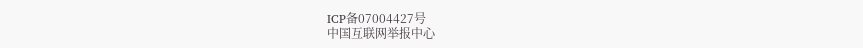ICP备07004427号
中国互联网举报中心